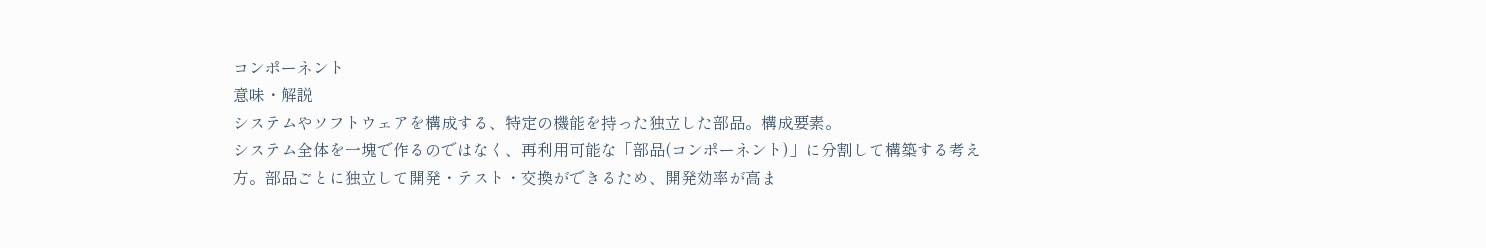コンポーネント
意味・解説
システムやソフトウェアを構成する、特定の機能を持った独立した部品。構成要素。
システム全体を一塊で作るのではなく、再利用可能な「部品(コンポーネント)」に分割して構築する考え方。部品ごとに独立して開発・テスト・交換ができるため、開発効率が高ま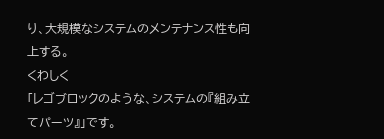り、大規模なシステムのメンテナンス性も向上する。
くわしく
「レゴブロックのような、システムの『組み立てパーツ』」です。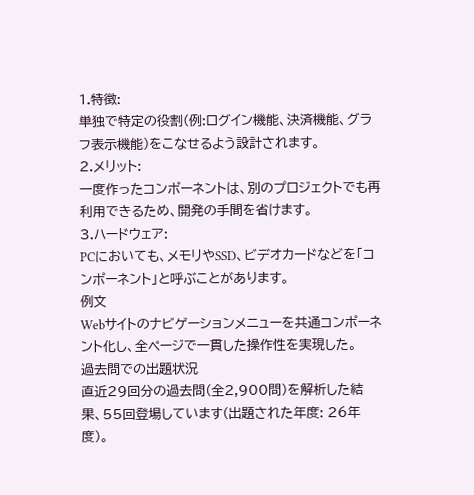1.特徴:
単独で特定の役割(例:ログイン機能、決済機能、グラフ表示機能)をこなせるよう設計されます。
2.メリット:
一度作ったコンポーネントは、別のプロジェクトでも再利用できるため、開発の手間を省けます。
3.ハードウェア:
PCにおいても、メモリやSSD、ビデオカードなどを「コンポーネント」と呼ぶことがあります。
例文
Webサイトのナビゲーションメニューを共通コンポーネント化し、全ページで一貫した操作性を実現した。
過去問での出題状況
直近29回分の過去問(全2,900問)を解析した結果、55回登場しています(出題された年度: 26年度)。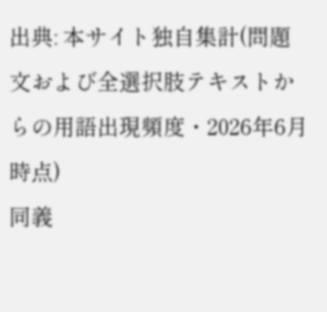出典: 本サイト独自集計(問題文および全選択肢テキストからの用語出現頻度・2026年6月時点)
同義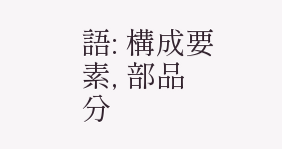語: 構成要素, 部品
分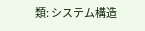類: システム構造